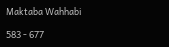Maktaba Wahhabi

583 - 677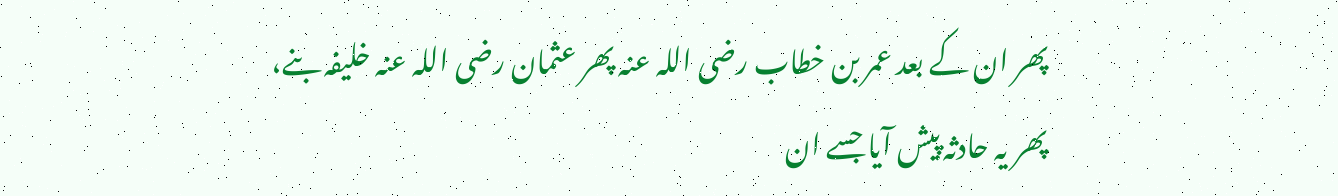پھر ان کے بعد عمر بن خطاب رضی اللہ عنہ پھر عثمان رضی اللہ عنہ خلیفہ بنے، پھر یہ حادثہ پیش آیا جسے ان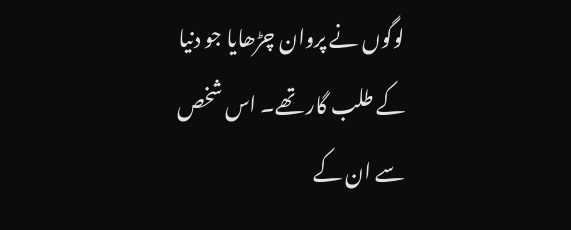لوگوں نے پروان چڑھایا جو دنیا کے طلب گار تھے۔ اس شخص سے ان کے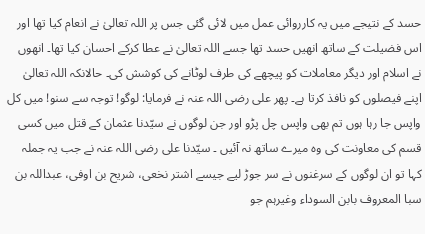حسد کے نتیجے میں یہ کارروائی عمل میں لائی گئی جس پر اللہ تعالیٰ نے انعام کیا تھا اور اس فضیلت کے ساتھ انھیں حسد تھا جسے اللہ تعالیٰ نے عطا کرکے احسان کیا تھا۔ انھوں نے اسلام اور دیگر معاملات کو پیچھے کی طرف لوٹانے کی کوشش کی۔ حالانکہ اللہ تعالیٰ اپنے فیصلوں کو نافذ کرتا ہے۔ پھر علی رضی اللہ عنہ نے فرمایا: لوگو! توجہ سے سنو! میں کل واپس جا رہا ہوں تم بھی واپس چل پڑو اور جن لوگوں نے سیّدنا عثمان کے قتل میں کسی قسم کی معاونت کی وہ میرے ساتھ نہ آئیں ۔ سیّدنا علی رضی اللہ عنہ نے جب یہ جملہ کہا تو ان لوگوں کے سرغنوں نے سر جوڑ لیے جیسے اشتر نخعی، شریح بن اوفی، عبداللہ بن سبا المعروف بابن السوداء وغیرہم جو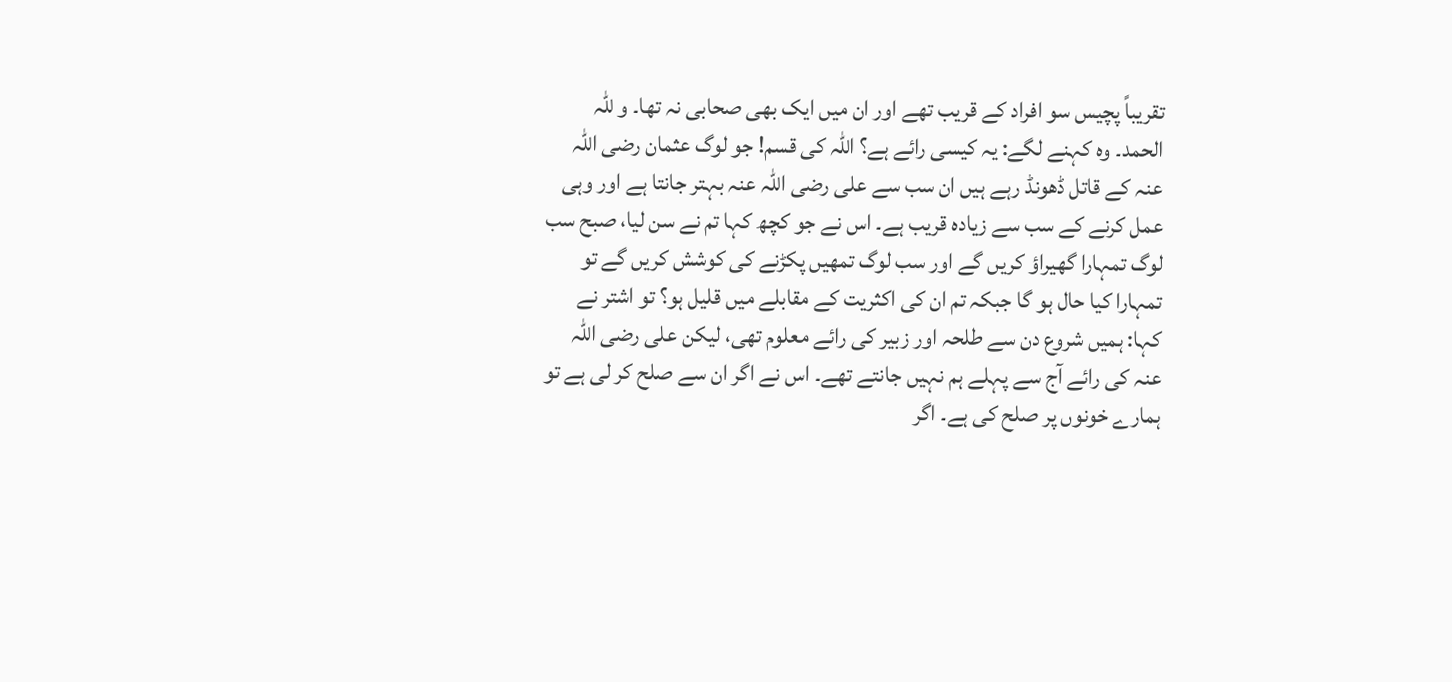تقریباً پچیس سو افراد کے قریب تھے اور ان میں ایک بھی صحابی نہ تھا۔ و للّٰہ الحمد۔ وہ کہنے لگے: یہ کیسی رائے ہے؟ اللہ کی قسم! جو لوگ عثمان رضی اللہ عنہ کے قاتل ڈھونڈ رہے ہیں ان سب سے علی رضی اللہ عنہ بہتر جانتا ہے اور وہی عمل کرنے کے سب سے زیادہ قریب ہے۔ اس نے جو کچھ کہا تم نے سن لیا، صبح سب لوگ تمہارا گھیراؤ کریں گے اور سب لوگ تمھیں پکڑنے کی کوشش کریں گے تو تمہارا کیا حال ہو گا جبکہ تم ان کی اکثریت کے مقابلے میں قلیل ہو؟ تو اشتر نے کہا: ہمیں شروع دن سے طلحہ اور زبیر کی رائے معلوم تھی، لیکن علی رضی اللہ عنہ کی رائے آج سے پہلے ہم نہیں جانتے تھے۔ اس نے اگر ان سے صلح کر لی ہے تو ہمارے خونوں پر صلح کی ہے۔ اگر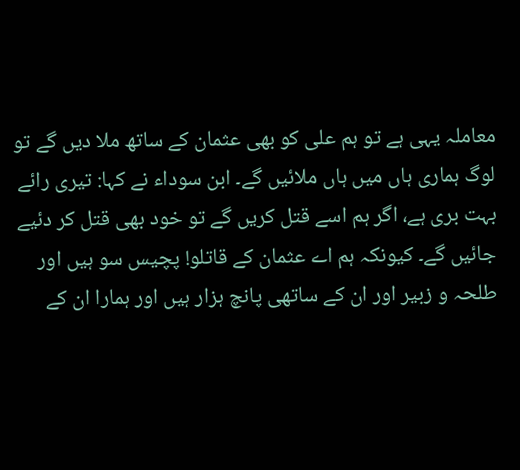معاملہ یہی ہے تو ہم علی کو بھی عثمان کے ساتھ ملا دیں گے تو لوگ ہماری ہاں میں ہاں ملائیں گے۔ ابن سوداء نے کہا: تیری رائے بہت بری ہے، اگر ہم اسے قتل کریں گے تو خود بھی قتل کر دئیے جائیں گے۔ کیونکہ ہم اے عثمان کے قاتلو! پچیس سو ہیں اور طلحہ و زبیر اور ان کے ساتھی پانچ ہزار ہیں اور ہمارا ان کے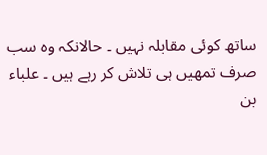ساتھ کوئی مقابلہ نہیں ۔ حالانکہ وہ سب صرف تمھیں ہی تلاش کر رہے ہیں ۔ علباء بن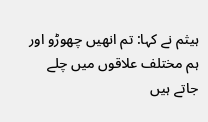ہیثم نے کہا: تم انھیں چھوڑو اور ہم مختلف علاقوں میں چلے جاتے ہیں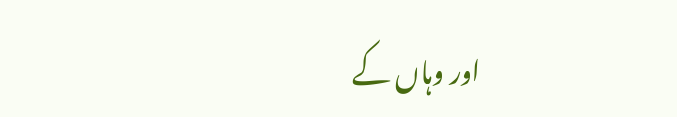اور وہاں کے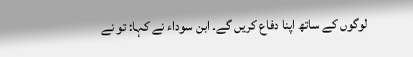لوگوں کے ساتھ اپنا دفاع کریں گے۔ ابن سوداء نے کہا: تو نے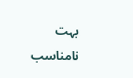بہت نامناسب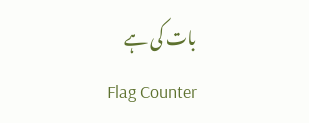بات کی ہے
Flag Counter